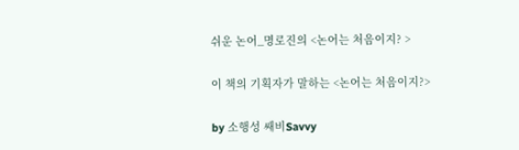쉬운 논어_명로진의 <논어는 처음이지? >

이 책의 기획자가 말하는 <논어는 처음이지?>

by 소행성 쌔비Savvy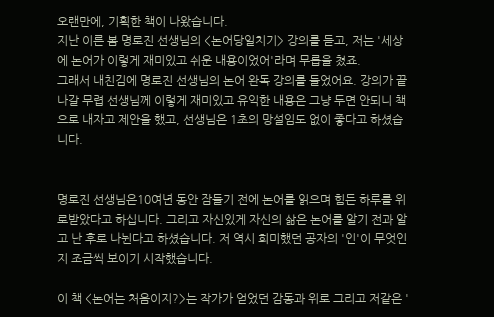오랜만에, 기획한 책이 나왔습니다.
지난 이른 봄 명로진 선생님의 <논어당일치기> 강의를 듣고, 저는 '세상에 논어가 이렇게 재미있고 쉬운 내용이었어'라며 무릅을 쳤죠.
그래서 내친김에 명로진 선생님의 논어 완독 강의를 들었어요. 강의가 끝나갈 무렵 선생님께 이렇게 재미있고 유익한 내용은 그냥 두면 안되니 책으로 내자고 제안을 했고, 선생님은 1초의 망설임도 없이 좋다고 하셨습니다.


명로진 선생님은10여년 동안 잠들기 전에 논어를 읽으며 힘든 하루를 위로받았다고 하십니다. 그리고 자신있게 자신의 삶은 논어를 알기 전과 알고 난 후로 나뉜다고 하셨습니다. 저 역시 희미했던 공자의 '인'이 무엇인지 조금씩 보이기 시작했습니다.

이 책 <논어는 처음이지?>는 작가가 얻었던 감동과 위로 그리고 저같은 '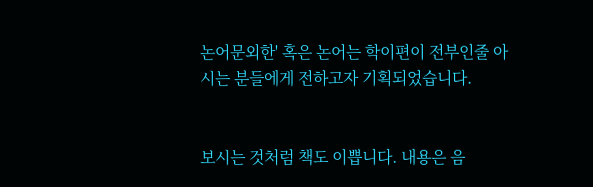논어문외한' 혹은 논어는 학이편이 전부인줄 아시는 분들에게 전하고자 기획되었습니다.


보시는 것처럼 책도 이쁩니다. 내용은 음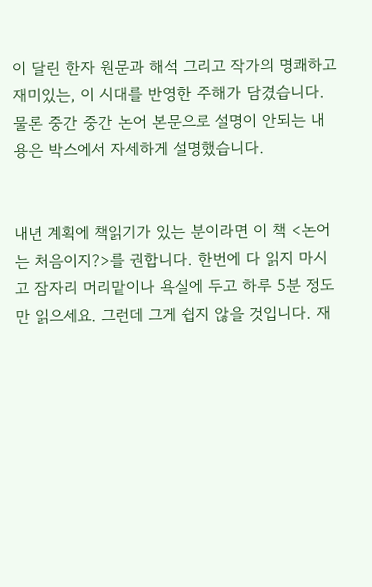이 달린 한자 원문과 해석 그리고 작가의 명쾌하고 재미있는, 이 시대를 반영한 주해가 담겼습니다. 물론 중간 중간 논어 본문으로 설명이 안되는 내용은 박스에서 자세하게 설명했습니다.


내년 계획에 책읽기가 있는 분이라면 이 책 <논어는 처음이지?>를 권합니다. 한번에 다 읽지 마시고 잠자리 머리맡이나 욕실에 두고 하루 5분 정도만 읽으세요. 그런데 그게 쉽지 않을 것입니다. 재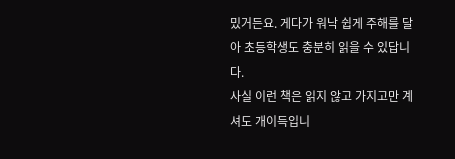밌거든요. 게다가 워낙 쉽게 주해를 달아 초등학생도 충분히 읽을 수 있답니다.
사실 이런 책은 읽지 않고 가지고만 계셔도 개이득입니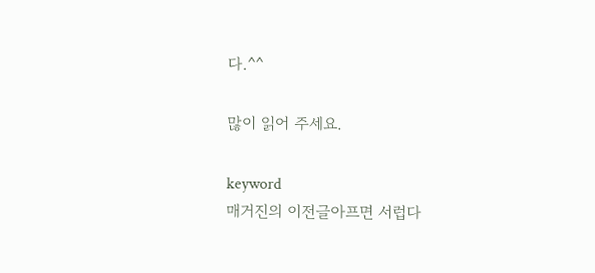다.^^

많이 읽어 주세요.

keyword
매거진의 이전글아프면 서럽다